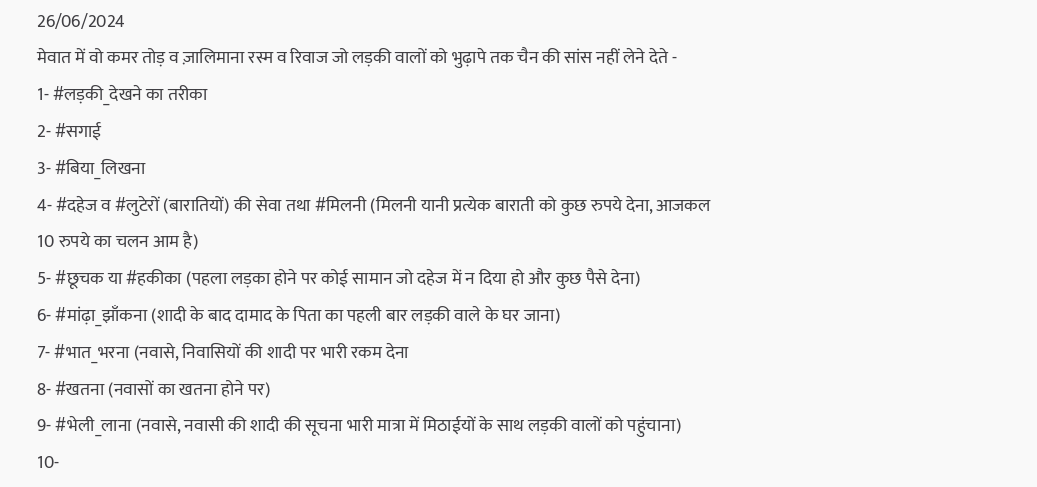26/06/2024
मेवात में वो कमर तोड़ व ज़ालिमाना रस्म व रिवाज जो लड़की वालों को भुढ़ापे तक चैन की सांस नहीं लेने देते -
1- #लड़की_देखने का तरीका
2- #सगाई
3- #बिया_लिखना
4- #दहेज व #लुटेरों (बारातियों) की सेवा तथा #मिलनी (मिलनी यानी प्रत्येक बाराती को कुछ रुपये देना, आजकल 10 रुपये का चलन आम है)
5- #छूचक या #हकीका (पहला लड़का होने पर कोई सामान जो दहेज में न दिया हो और कुछ पैसे देना)
6- #मांढ़ा_झाँकना (शादी के बाद दामाद के पिता का पहली बार लड़की वाले के घर जाना)
7- #भात_भरना (नवासे, निवासियों की शादी पर भारी रकम देना
8- #खतना (नवासों का खतना होने पर)
9- #भेली_लाना (नवासे, नवासी की शादी की सूचना भारी मात्रा में मिठाईयों के साथ लड़की वालों को पहुंचाना)
10-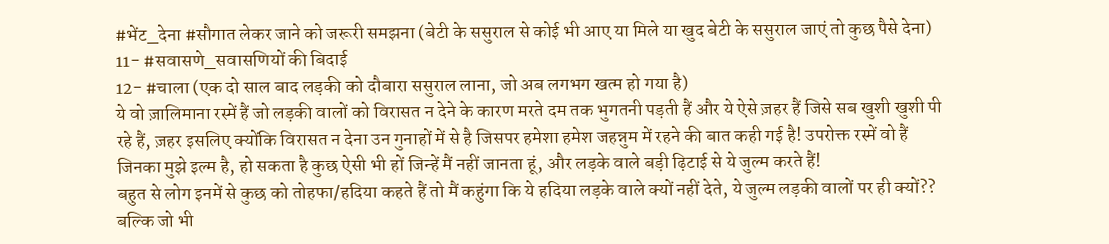#भेंट_देना #सौगात लेकर जाने को जरूरी समझना (बेटी के ससुराल से कोई भी आए या मिले या खुद बेटी के ससुराल जाएं तो कुछ पैसे देना)
11- #सवासणे_सवासणियों की बिदाई
12- #चाला (एक दो साल बाद लड़की को दौबारा ससुराल लाना, जो अब लगभग खत्म हो गया है)
ये वो ज़ालिमाना रस्में हैं जो लड़की वालों को विरासत न देने के कारण मरते दम तक भुगतनी पड़ती हैं और ये ऐसे ज़हर हैं जिसे सब खुशी खुशी पी रहे हैं, ज़हर इसलिए क्योंकि विरासत न देना उन गुनाहों में से है जिसपर हमेशा हमेश जहन्नुम में रहने की बात कही गई है! उपरोक्त रस्में वो हैं जिनका मुझे इल्म है, हो सकता है कुछ ऐसी भी हों जिन्हें मैं नहीं जानता हूं, और लड़के वाले बड़ी ढ़िटाई से ये जुल्म करते हैं!
बहुत से लोग इनमें से कुछ को तोहफा/हदिया कहते हैं तो मैं कहुंगा कि ये हदिया लड़के वाले क्यों नहीं देते, ये जुल्म लड़की वालों पर ही क्यों?? बल्कि जो भी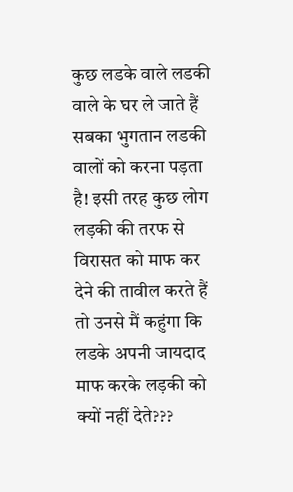कुछ लडके वाले लडकी वाले के घर ले जाते हैं सबका भुगतान लडकी वालों को करना पड़ता है! इसी तरह कुछ लोग लड़की की तरफ से विरासत को माफ कर देने की तावील करते हैं तो उनसे मैं कहुंगा कि लडके अपनी जायदाद माफ करके लड़की को क्यों नहीं देते???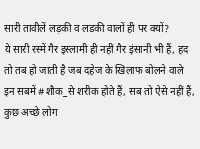सारी तावीलें लड़की व लडकी वालों ही पर क्यों?
ये सारी रस्में गैर इस्लामी ही नहीं गैर इंसानी भी हैं, हद तो तब हो जाती है जब दहेज के खिलाफ बोलने वाले इन सबमें #शौक_से शरीक होते हैं, सब तो ऐसे नहीं हैं, कुछ अच्छे लोग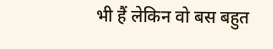भी हैं लेकिन वो बस बहुत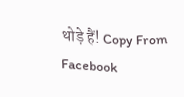थोड़े हैं! Copy From Facebook